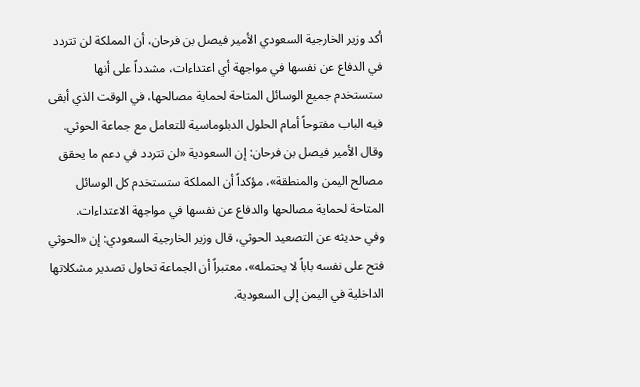أكد وزير الخارجية السعودي الأمير فيصل بن فرحان، أن المملكة لن تتردد في الدفاع عن نفسها في مواجهة أي اعتداءات، مشدداً على أنها ستستخدم جميع الوسائل المتاحة لحماية مصالحها، في الوقت الذي أبقى فيه الباب مفتوحاً أمام الحلول الدبلوماسية للتعامل مع جماعة الحوثي.
وقال الأمير فيصل بن فرحان: إن السعودية «لن تتردد في دعم ما يحقق مصالح اليمن والمنطقة»، مؤكداً أن المملكة ستستخدم كل الوسائل المتاحة لحماية مصالحها والدفاع عن نفسها في مواجهة الاعتداءات.
وفي حديثه عن التصعيد الحوثي، قال وزير الخارجية السعودي: إن «الحوثي فتح على نفسه باباً لا يحتمله»، معتبراً أن الجماعة تحاول تصدير مشكلاتها الداخلية في اليمن إلى السعودية.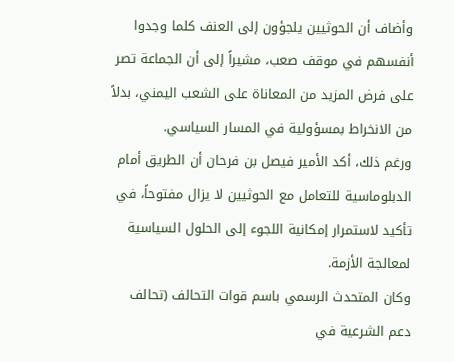وأضاف أن الحوثيين يلجؤون إلى العنف كلما وجدوا أنفسهم في موقف صعب، مشيراً إلى أن الجماعة تصر على فرض المزيد من المعاناة على الشعب اليمني، بدلاً من الانخراط بمسؤولية في المسار السياسي.
ورغم ذلك، أكد الأمير فيصل بن فرحان أن الطريق أمام الدبلوماسية للتعامل مع الحوثيين لا يزال مفتوحاً، في تأكيد لاستمرار إمكانية اللجوء إلى الحلول السياسية لمعالجة الأزمة.
وكان المتحدث الرسمي باسم قوات التحالف (تحالف دعم الشرعية في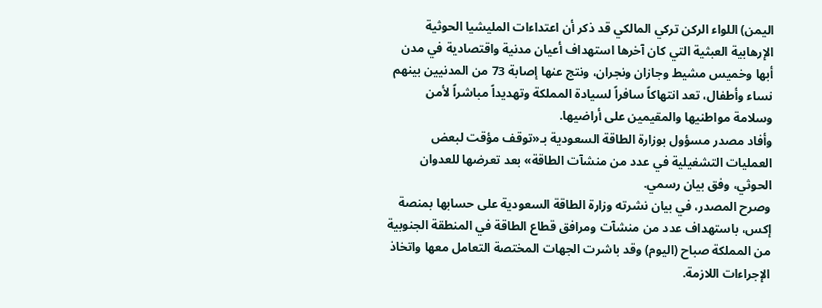اليمن) اللواء الركن تركي المالكي قد ذكر أن اعتداءات المليشيا الحوثية الإرهابية العبثية التي كان آخرها استهداف أعيان مدنية واقتصادية في مدن أبها وخميس مشيط وجازان ونجران، ونتج عنها إصابة 73 من المدنيين بينهم نساء وأطفال، تعد انتهاكاً سافراً لسيادة المملكة وتهديداً مباشراً لأمن وسلامة مواطنيها والمقيمين على أراضيها.
وأفاد مصدر مسؤول بوزارة الطاقة السعودية بـ«توقف مؤقت لبعض العمليات التشغيلية في عدد من منشآت الطاقة» بعد تعرضها للعدوان الحوثي، وفق بيان رسمي.
وصرح المصدر، في بيان نشرته وزارة الطاقة السعودية على حسابها بمنصة إكس، باستهداف عدد من منشآت ومرافق قطاع الطاقة في المنطقة الجنوبية من المملكة صباح (اليوم) وقد باشرت الجهات المختصة التعامل معها واتخاذ الإجراءات اللازمة.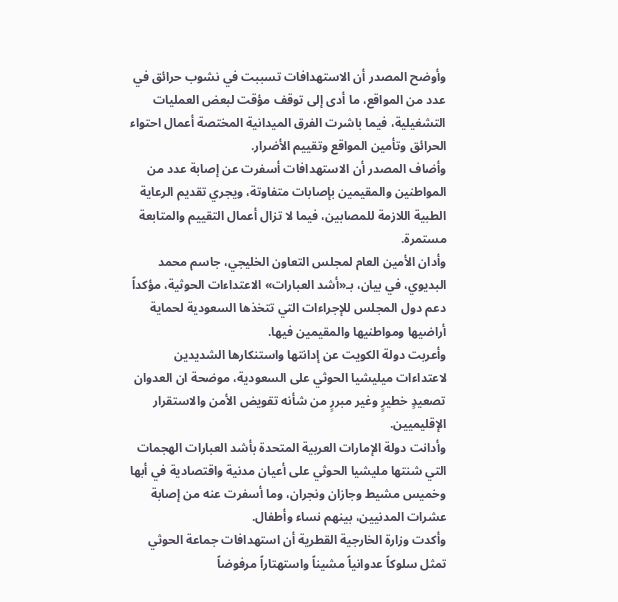وأوضح المصدر أن الاستهدافات تسببت في نشوب حرائق في عدد من المواقع، ما أدى إلى توقف مؤقت لبعض العمليات التشغيلية، فيما باشرت الفرق الميدانية المختصة أعمال احتواء الحرائق وتأمين المواقع وتقييم الأضرار.
وأضاف المصدر أن الاستهدافات أسفرت عن إصابة عدد من المواطنين والمقيمين بإصابات متفاوتة، ويجري تقديم الرعاية الطبية اللازمة للمصابين، فيما لا تزال أعمال التقييم والمتابعة مستمرة.
وأدان الأمين العام لمجلس التعاون الخليجي، جاسم محمد البديوي، في بيان، بـ«أشد العبارات» الاعتداءات الحوثية، مؤكداً دعم دول المجلس للإجراءات التي تتخذها السعودية لحماية أراضيها ومواطنيها والمقيمين فيها.
وأعربت دولة الكويت عن إدانتها واستنكارها الشديدين لاعتداءات ميليشيا الحوثي على السعودية، موضحة ان العدوان تصعيدٍ خطيرٍ وغير مبررٍ من شأنه تقويض الأمن والاستقرار الإقليميين.
وأدانت دولة الإمارات العربية المتحدة بأشد العبارات الهجمات التي شنتها مليشيا الحوثي على أعيان مدنية واقتصادية في أبها وخميس مشيط وجازان ونجران، وما أسفرت عنه من إصابة عشرات المدنيين، بينهم نساء وأطفال.
وأكدت وزارة الخارجية القطرية أن استهدافات جماعة الحوثي تمثل سلوكاً عدوانياً مشيناً واستهتاراً مرفوضاً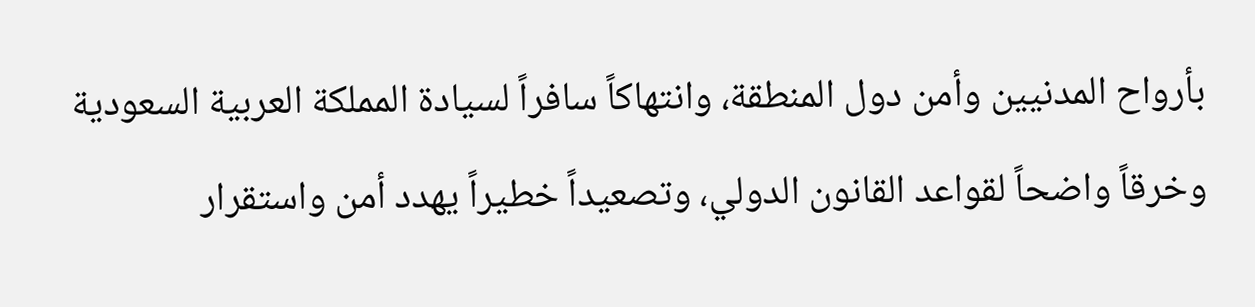بأرواح المدنيين وأمن دول المنطقة، وانتهاكاً سافراً لسيادة المملكة العربية السعودية وخرقاً واضحاً لقواعد القانون الدولي، وتصعيداً خطيراً يهدد أمن واستقرار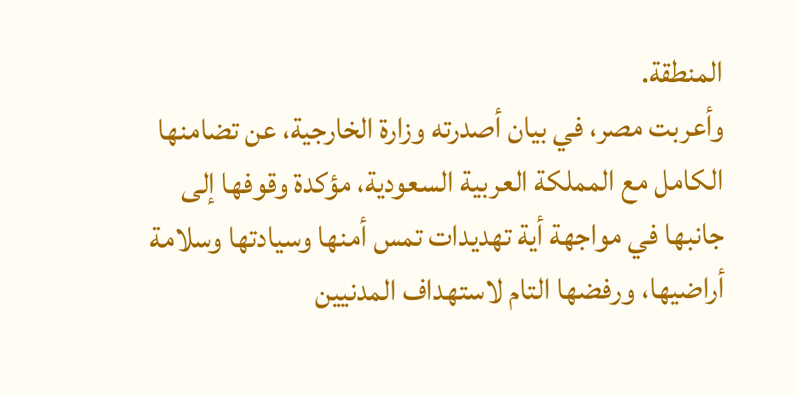المنطقة.
وأعربت مصر، في بيان أصدرته وزارة الخارجية، عن تضامنها الكامل مع المملكة العربية السعودية، مؤكدة وقوفها إلى جانبها في مواجهة أية تهديدات تمس أمنها وسيادتها وسلامة أراضيها، ورفضها التام لاستهداف المدنيين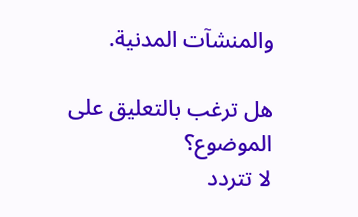والمنشآت المدنية.

هل ترغب بالتعليق على الموضوع؟
لا تتردد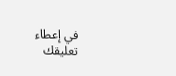في إعطاء تعليقك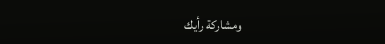ومشاركة رأيك